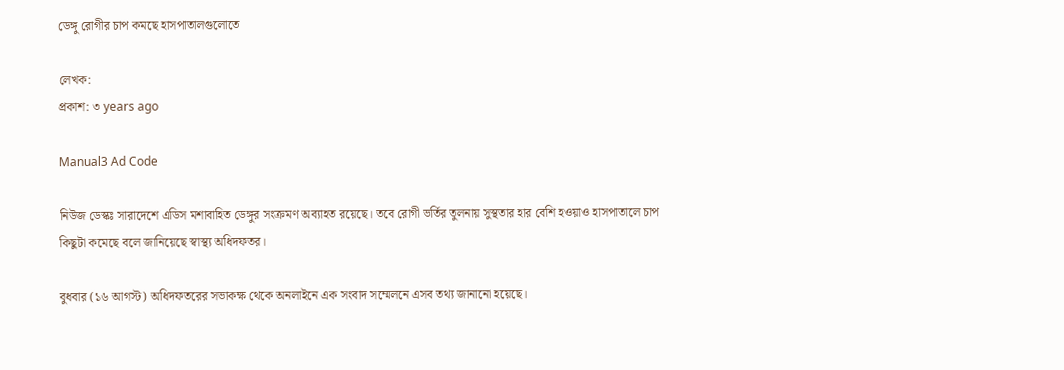ডেঙ্গু রোগীর চাপ কমছে হাসপাতালগুলোতে

লেখক:
প্রকাশ: ৩ years ago

Manual3 Ad Code

নিউজ ডেস্কঃ সারাদেশে এডিস মশাবাহিত ডেঙ্গুর সংক্রমণ অব্যাহত রয়েছে। তবে রোগী ভর্তির তুলনায় সুস্থতার হার বেশি হওয়াও হাসপাতালে চাপ কিছুটা কমেছে বলে জানিয়েছে স্বাস্থ্য অধিদফতর।

বুধবার (১৬ আগস্ট) অধিদফতরের সভাকক্ষ থেকে অনলাইনে এক সংবাদ সম্মেলনে এসব তথ্য জানানো হয়েছে।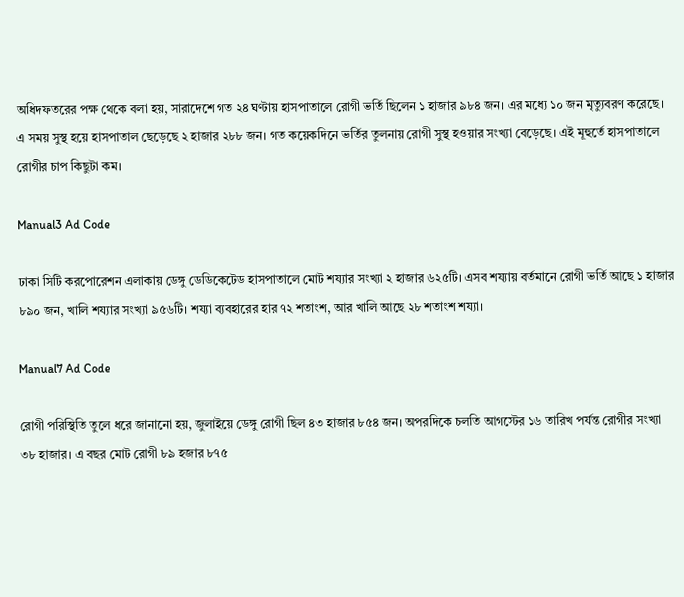অধিদফতরের পক্ষ থেকে বলা হয়, সারাদেশে গত ২৪ ঘণ্টায় হাসপাতালে রোগী ভর্তি ছিলেন ১ হাজার ৯৮৪ জন। এর মধ্যে ১০ জন মৃত্যুবরণ করেছে। এ সময় সুস্থ হয়ে হাসপাতাল ছেড়েছে ২ হাজার ২৮৮ জন। গত কয়েকদিনে ভর্তির তুলনায় রোগী সুস্থ হওয়ার সংখ্যা বেড়েছে। এই মূহুর্তে হাসপাতালে রোগীর চাপ কিছুটা কম।

Manual3 Ad Code

ঢাকা সিটি করপোরেশন এলাকায় ডেঙ্গু ডেডিকেটেড হাসপাতালে মোট শয্যার সংখ্যা ২ হাজার ৬২৫টি। এসব শয্যায় বর্তমানে রোগী ভর্তি আছে ১ হাজার ৮৯০ জন, খালি শয্যার সংখ্যা ৯৫৬টি। শয্যা ব্যবহারের হার ৭২ শতাংশ, আর খালি আছে ২৮ শতাংশ শয্যা।

Manual7 Ad Code

রোগী পরিস্থিতি তুলে ধরে জানানো হয়, জুলাইয়ে ডেঙ্গু রোগী ছিল ৪৩ হাজার ৮৫৪ জন। অপরদিকে চলতি আগস্টের ১৬ তারিখ পর্যন্ত রোগীর সংখ্যা ৩৮ হাজার। এ বছর মোট রোগী ৮৯ হজার ৮৭৫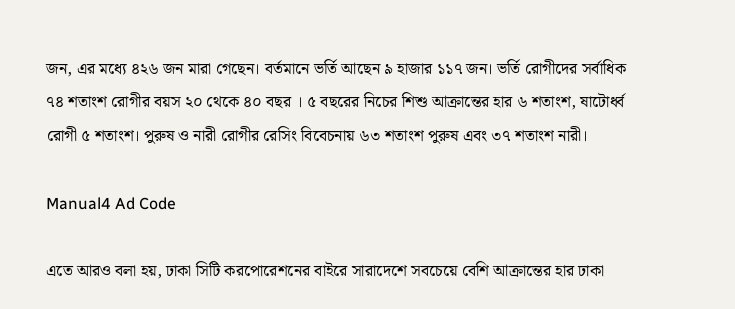জন, এর মধ্যে ৪২৬ জন মারা গেছেন। বর্তমানে ভর্তি আছেন ৯ হাজার ১১৭ জন। ভর্তি রোগীদের সর্বাধিক ৭৪ শতাংশ রোগীর বয়স ২০ থেকে ৪০ বছর । ৫ বছরের নিচের শিশু আক্রান্তের হার ৬ শতাংশ, ষাটোর্ধ্ব রোগী ৫ শতাংশ। পুরুষ ও নারী রোগীর রেসিং বিবেচনায় ৬৩ শতাংশ পুরুষ এবং ৩৭ শতাংশ নারী।

Manual4 Ad Code

এতে আরও বলা হয়, ঢাকা সিটি করপোরেশনের বাইরে সারাদেশে সবচেয়ে বেশি আক্রান্তের হার ঢাকা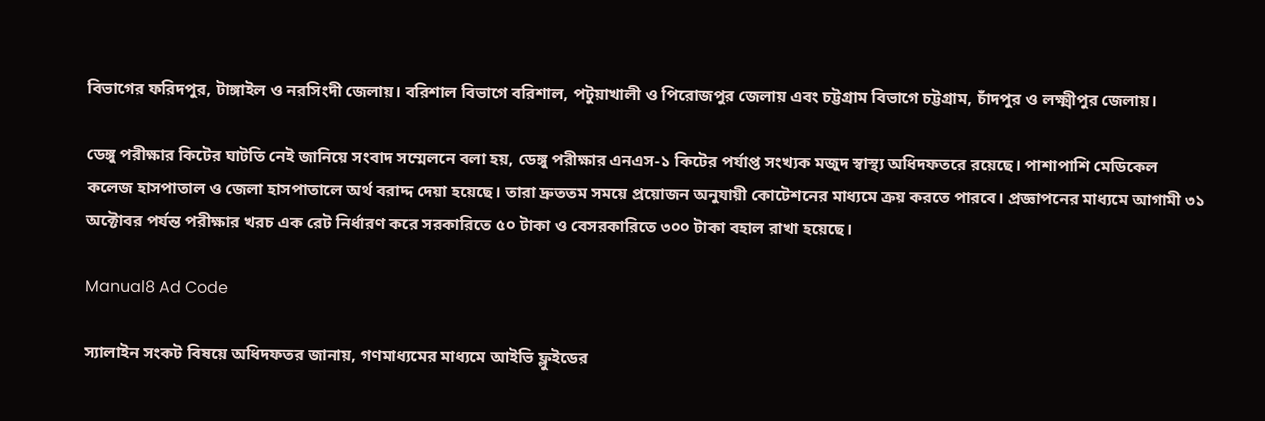বিভাগের ফরিদপুর, টাঙ্গাইল ও নরসিংদী জেলায়। বরিশাল বিভাগে বরিশাল, পটুয়াখালী ও পিরোজপুর জেলায় এবং চট্টগ্রাম বিভাগে চট্টগ্রাম, চাঁদপুর ও লক্ষ্মীপুর জেলায়।

ডেঙ্গু পরীক্ষার কিটের ঘাটতি নেই জানিয়ে সংবাদ সম্মেলনে বলা হয়, ডেঙ্গু পরীক্ষার এনএস-১ কিটের পর্যাপ্ত সংখ্যক মজুদ স্বাস্থ্য অধিদফতরে রয়েছে। পাশাপাশি মেডিকেল কলেজ হাসপাতাল ও জেলা হাসপাতালে অর্থ বরাদ্দ দেয়া হয়েছে। তারা দ্রুততম সময়ে প্রয়োজন অনুযায়ী কোটেশনের মাধ্যমে ক্রয় করতে পারবে। প্রজ্ঞাপনের মাধ্যমে আগামী ৩১ অক্টোবর পর্যন্ত পরীক্ষার খরচ এক রেট নির্ধারণ করে সরকারিতে ৫০ টাকা ও বেসরকারিতে ৩০০ টাকা বহাল রাখা হয়েছে।

Manual8 Ad Code

স্যালাইন সংকট বিষয়ে অধিদফতর জানায়, গণমাধ্যমের মাধ্যমে আইভি ফ্লুইডের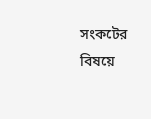সংকটের বিষয়ে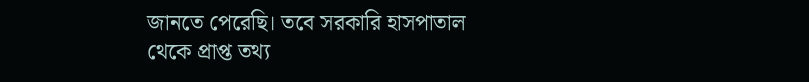জানতে পেরেছি। তবে সরকারি হাসপাতাল থেকে প্রাপ্ত তথ্য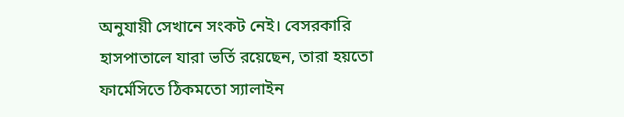অনুযায়ী সেখানে সংকট নেই। বেসরকারি হাসপাতালে যারা ভর্তি রয়েছেন, তারা হয়তো ফার্মেসিতে ঠিকমতো স্যালাইন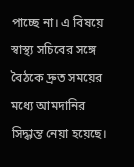পাচ্ছে না। এ বিষয়ে স্বাস্থ্য সচিবের সঙ্গে বৈঠকে দ্রুত সময়ের মধ্যে আমদানির সিদ্ধান্ত নেয়া হয়েছে।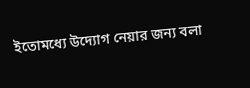ইতোমধ্যে উদ্যোগ নেয়ার জন্য বলা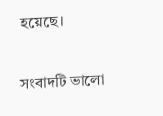হয়েছে।

সংবাদটি ভালো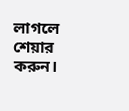লাগলে শেয়ার করুন।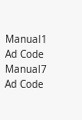Manual1 Ad Code
Manual7 Ad Code